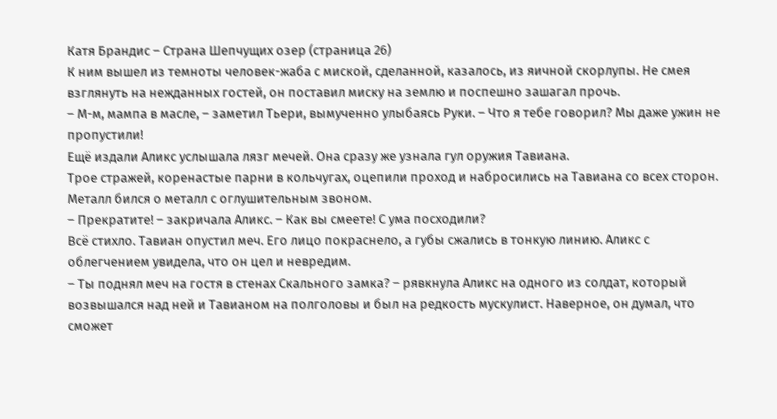Катя Брандис – Страна Шепчущих озер (страница 26)
К ним вышел из темноты человек-жаба с миской, сделанной, казалось, из яичной скорлупы. Не смея взглянуть на нежданных гостей, он поставил миску на землю и поспешно зашагал прочь.
– М-м, мампа в масле, – заметил Тьери, вымученно улыбаясь Руки. – Что я тебе говорил? Мы даже ужин не пропустили!
Ещё издали Аликс услышала лязг мечей. Она сразу же узнала гул оружия Тавиана.
Трое стражей, коренастые парни в кольчугах, оцепили проход и набросились на Тавиана со всех сторон. Металл бился о металл с оглушительным звоном.
– Прекратите! – закричала Аликс. – Как вы смеете! С ума посходили?
Всё стихло. Тавиан опустил меч. Его лицо покраснело, а губы сжались в тонкую линию. Аликс с облегчением увидела, что он цел и невредим.
– Ты поднял меч на гостя в стенах Скального замка? – рявкнула Аликс на одного из солдат, который возвышался над ней и Тавианом на полголовы и был на редкость мускулист. Наверное, он думал, что сможет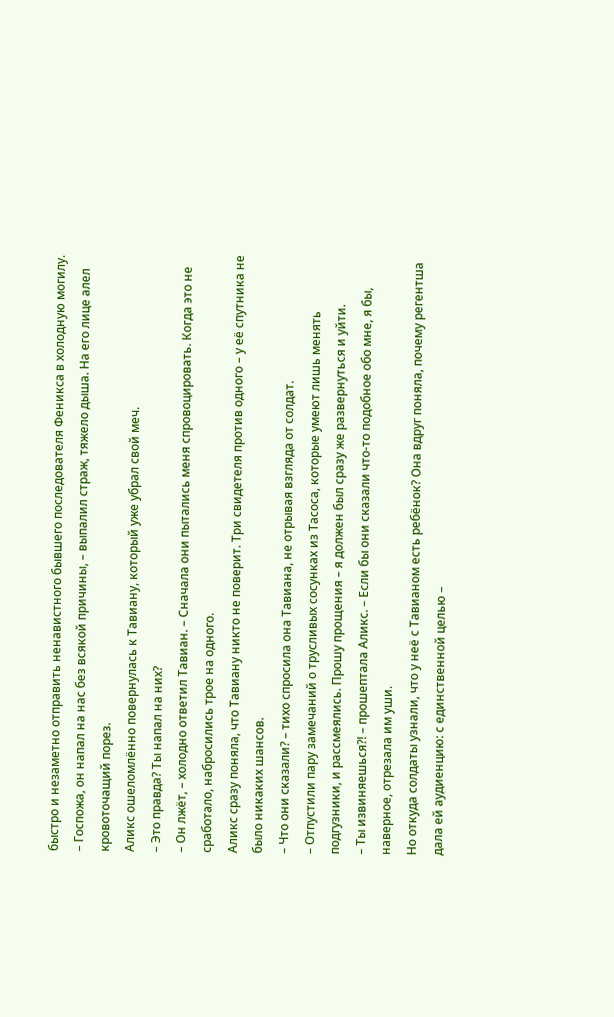быстро и незаметно отправить ненавистного бывшего последователя Феникса в холодную могилу.
– Госпожа, он напал на нас без всякой причины, – выпалил страж, тяжело дыша. На его лице алел кровоточащий порез.
Аликс ошеломлённо повернулась к Тавиану, который уже убрал свой меч.
– Это правда? Ты напал на них?
– Он лжёт, – холодно ответил Тавиан. – Сначала они пытались меня спровоцировать. Когда это не сработало, набросились трое на одного.
Аликс сразу поняла, что Тавиану никто не поверит. Три свидетеля против одного – у её спутника не было никаких шансов.
– Что они сказали? – тихо спросила она Тавиана, не отрывая взгляда от солдат.
– Отпустили пару замечаний о трусливых сосунках из Тасоса, которые умеют лишь менять подгузники, и рассмеялись. Прошу прощения – я должен был сразу же развернуться и уйти.
– Ты извиняешься?! – прошептала Аликс. – Если бы они сказали что-то подобное обо мне, я бы, наверное, отрезала им уши.
Но откуда солдаты узнали, что у неё с Тавианом есть ребёнок? Она вдруг поняла, почему регентша дала ей аудиенцию: с единственной целью –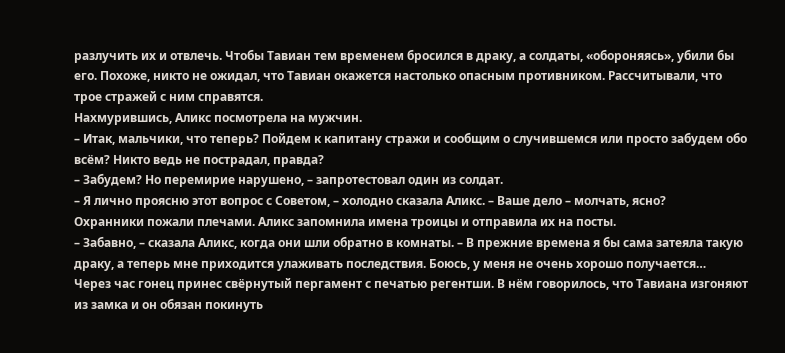разлучить их и отвлечь. Чтобы Тавиан тем временем бросился в драку, а солдаты, «обороняясь», убили бы его. Похоже, никто не ожидал, что Тавиан окажется настолько опасным противником. Рассчитывали, что трое стражей с ним справятся.
Нахмурившись, Аликс посмотрела на мужчин.
– Итак, мальчики, что теперь? Пойдем к капитану стражи и сообщим о случившемся или просто забудем обо всём? Никто ведь не пострадал, правда?
– Забудем? Но перемирие нарушено, – запротестовал один из солдат.
– Я лично проясню этот вопрос с Советом, – холодно сказала Аликс. – Ваше дело – молчать, ясно?
Охранники пожали плечами. Аликс запомнила имена троицы и отправила их на посты.
– Забавно, – сказала Аликс, когда они шли обратно в комнаты. – В прежние времена я бы сама затеяла такую драку, а теперь мне приходится улаживать последствия. Боюсь, у меня не очень хорошо получается…
Через час гонец принес свёрнутый пергамент с печатью регентши. В нём говорилось, что Тавиана изгоняют из замка и он обязан покинуть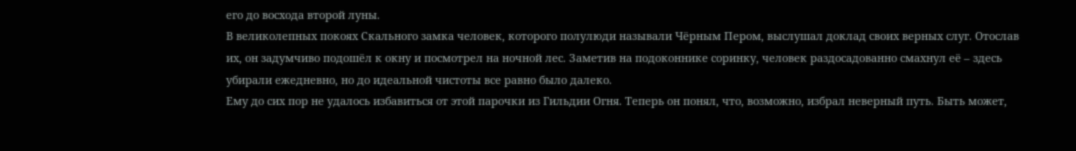его до восхода второй луны.
В великолепных покоях Скального замка человек, которого полулюди называли Чёрным Пером, выслушал доклад своих верных слуг. Отослав их, он задумчиво подошёл к окну и посмотрел на ночной лес. Заметив на подоконнике соринку, человек раздосадованно смахнул её – здесь убирали ежедневно, но до идеальной чистоты все равно было далеко.
Ему до сих пор не удалось избавиться от этой парочки из Гильдии Огня. Теперь он понял, что, возможно, избрал неверный путь. Быть может,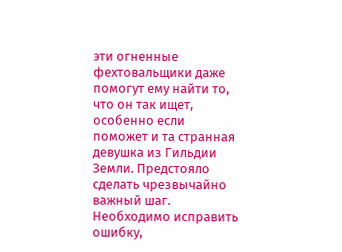эти огненные фехтовальщики даже помогут ему найти то, что он так ищет, особенно если поможет и та странная девушка из Гильдии Земли. Предстояло сделать чрезвычайно важный шаг. Необходимо исправить ошибку,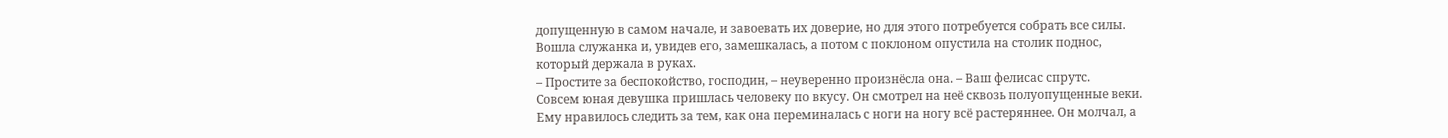допущенную в самом начале, и завоевать их доверие, но для этого потребуется собрать все силы.
Вошла служанка и, увидев его, замешкалась, а потом с поклоном опустила на столик поднос, который держала в руках.
– Простите за беспокойство, господин, – неуверенно произнёсла она. – Ваш фелисас спрутс.
Совсем юная девушка пришлась человеку по вкусу. Он смотрел на неё сквозь полуопущенные веки. Ему нравилось следить за тем, как она переминалась с ноги на ногу всё растеряннее. Он молчал, а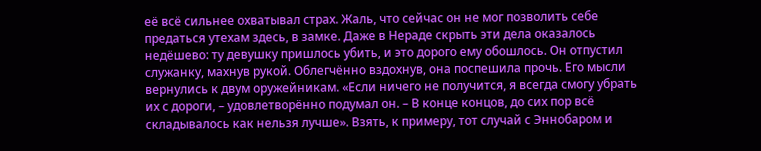её всё сильнее охватывал страх. Жаль, что сейчас он не мог позволить себе предаться утехам здесь, в замке. Даже в Нераде скрыть эти дела оказалось недёшево: ту девушку пришлось убить, и это дорого ему обошлось. Он отпустил служанку, махнув рукой. Облегчённо вздохнув, она поспешила прочь. Его мысли вернулись к двум оружейникам. «Если ничего не получится, я всегда смогу убрать их с дороги, – удовлетворённо подумал он. – В конце концов, до сих пор всё складывалось как нельзя лучше». Взять, к примеру, тот случай с Эннобаром и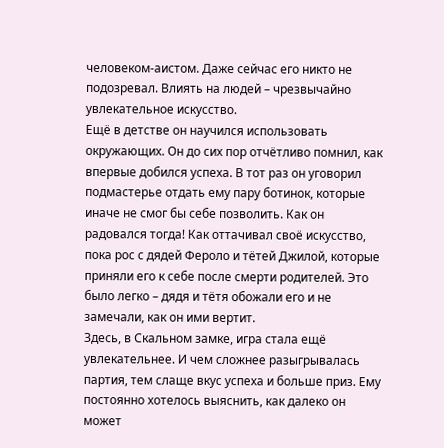человеком-аистом. Даже сейчас его никто не подозревал. Влиять на людей – чрезвычайно увлекательное искусство.
Ещё в детстве он научился использовать окружающих. Он до сих пор отчётливо помнил, как впервые добился успеха. В тот раз он уговорил подмастерье отдать ему пару ботинок, которые иначе не смог бы себе позволить. Как он радовался тогда! Как оттачивал своё искусство, пока рос с дядей Фероло и тётей Джилой, которые приняли его к себе после смерти родителей. Это было легко – дядя и тётя обожали его и не замечали, как он ими вертит.
Здесь, в Скальном замке, игра стала ещё увлекательнее. И чем сложнее разыгрывалась партия, тем слаще вкус успеха и больше приз. Ему постоянно хотелось выяснить, как далеко он может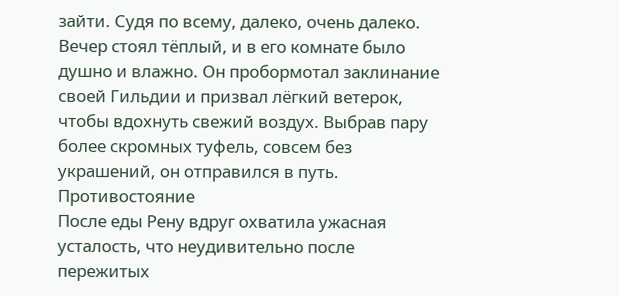зайти. Судя по всему, далеко, очень далеко.
Вечер стоял тёплый, и в его комнате было душно и влажно. Он пробормотал заклинание своей Гильдии и призвал лёгкий ветерок, чтобы вдохнуть свежий воздух. Выбрав пару более скромных туфель, совсем без украшений, он отправился в путь.
Противостояние
После еды Рену вдруг охватила ужасная усталость, что неудивительно после пережитых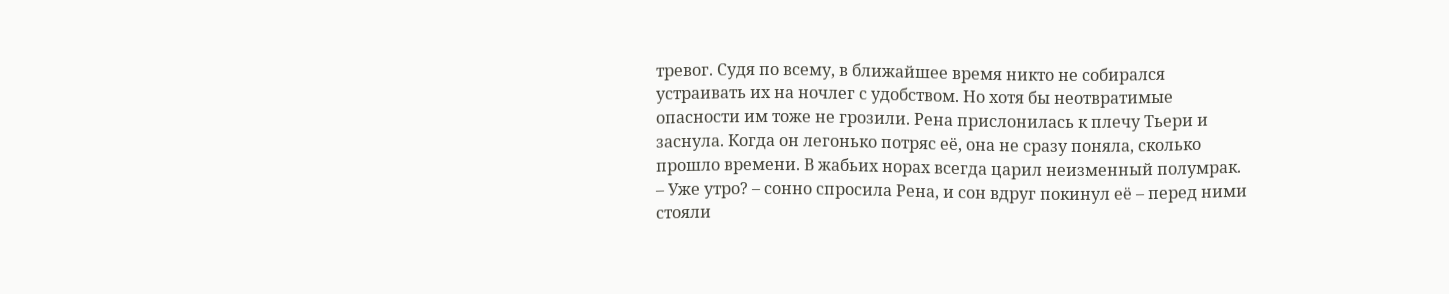тревог. Судя по всему, в ближайшее время никто не собирался устраивать их на ночлег с удобством. Но хотя бы неотвратимые опасности им тоже не грозили. Рена прислонилась к плечу Тьери и заснула. Когда он легонько потряс её, она не сразу поняла, сколько прошло времени. В жабьих норах всегда царил неизменный полумрак.
– Уже утро? – сонно спросила Рена, и сон вдруг покинул её – перед ними стояли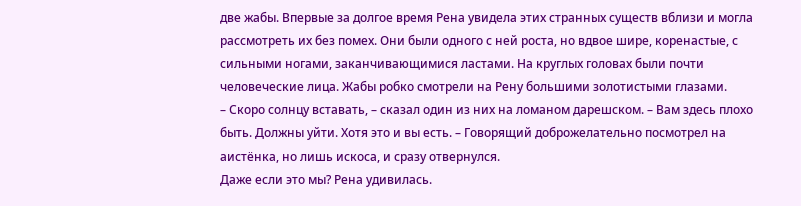две жабы. Впервые за долгое время Рена увидела этих странных существ вблизи и могла рассмотреть их без помех. Они были одного с ней роста, но вдвое шире, коренастые, с сильными ногами, заканчивающимися ластами. На круглых головах были почти человеческие лица. Жабы робко смотрели на Рену большими золотистыми глазами.
– Скоро солнцу вставать, – сказал один из них на ломаном дарешском. – Вам здесь плохо быть. Должны уйти. Хотя это и вы есть. – Говорящий доброжелательно посмотрел на аистёнка, но лишь искоса, и сразу отвернулся.
Даже если это мы? Рена удивилась.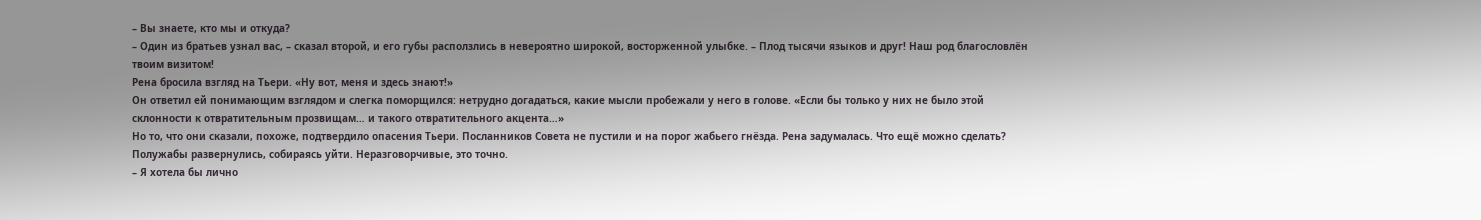– Вы знаете, кто мы и откуда?
– Один из братьев узнал вас, – сказал второй, и его губы расползлись в невероятно широкой, восторженной улыбке. – Плод тысячи языков и друг! Наш род благословлён твоим визитом!
Рена бросила взгляд на Тьери. «Ну вот, меня и здесь знают!»
Он ответил ей понимающим взглядом и слегка поморщился: нетрудно догадаться, какие мысли пробежали у него в голове. «Если бы только у них не было этой склонности к отвратительным прозвищам… и такого отвратительного акцента…»
Но то, что они сказали, похоже, подтвердило опасения Тьери. Посланников Совета не пустили и на порог жабьего гнёзда. Рена задумалась. Что ещё можно сделать? Полужабы развернулись, собираясь уйти. Неразговорчивые, это точно.
– Я хотела бы лично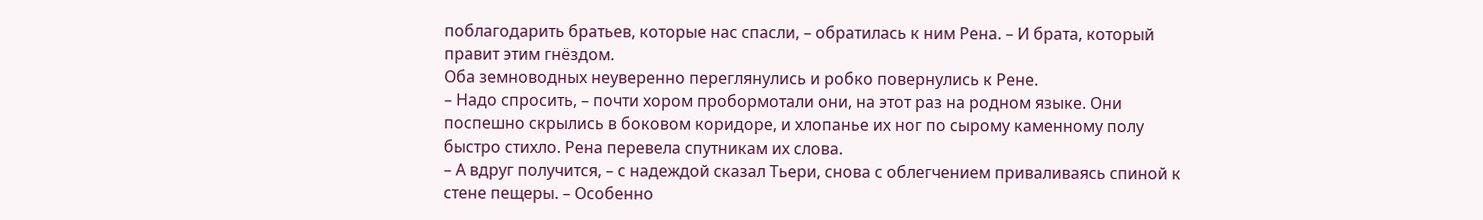поблагодарить братьев, которые нас спасли, – обратилась к ним Рена. – И брата, который правит этим гнёздом.
Оба земноводных неуверенно переглянулись и робко повернулись к Рене.
– Надо спросить, – почти хором пробормотали они, на этот раз на родном языке. Они поспешно скрылись в боковом коридоре, и хлопанье их ног по сырому каменному полу быстро стихло. Рена перевела спутникам их слова.
– А вдруг получится, – с надеждой сказал Тьери, снова с облегчением приваливаясь спиной к стене пещеры. – Особенно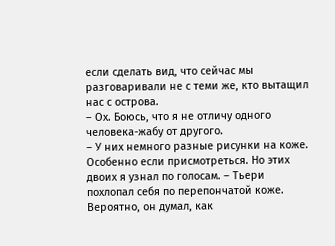если сделать вид, что сейчас мы разговаривали не с теми же, кто вытащил нас с острова.
– Ох. Боюсь, что я не отличу одного человека-жабу от другого.
– У них немного разные рисунки на коже. Особенно если присмотреться. Но этих двоих я узнал по голосам. – Тьери похлопал себя по перепончатой коже. Вероятно, он думал, как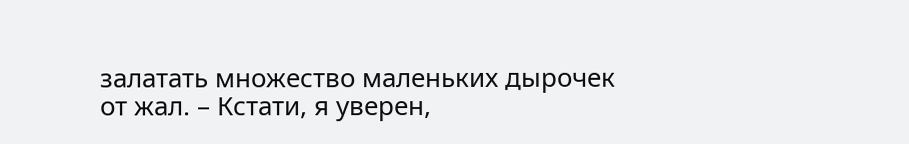залатать множество маленьких дырочек от жал. – Кстати, я уверен,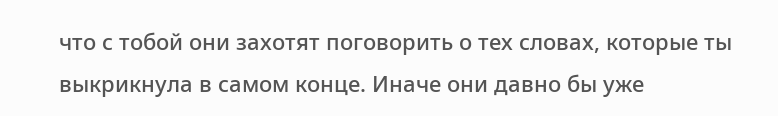что с тобой они захотят поговорить о тех словах, которые ты выкрикнула в самом конце. Иначе они давно бы уже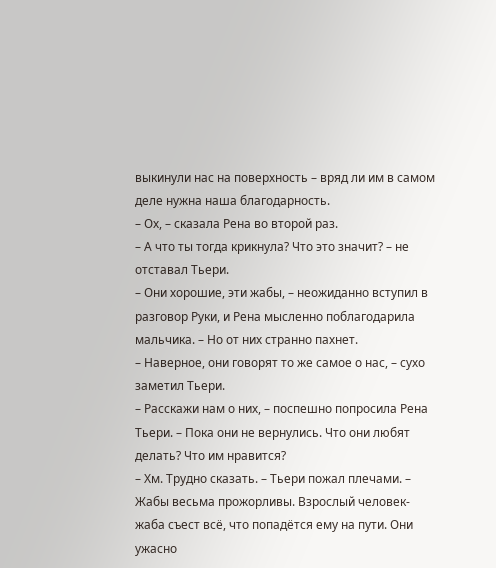выкинули нас на поверхность – вряд ли им в самом деле нужна наша благодарность.
– Ох, – сказала Рена во второй раз.
– А что ты тогда крикнула? Что это значит? – не отставал Тьери.
– Они хорошие, эти жабы, – неожиданно вступил в разговор Руки, и Рена мысленно поблагодарила мальчика. – Но от них странно пахнет.
– Наверное, они говорят то же самое о нас, – сухо заметил Тьери.
– Расскажи нам о них, – поспешно попросила Рена Тьери. – Пока они не вернулись. Что они любят делать? Что им нравится?
– Хм. Трудно сказать. – Тьери пожал плечами. – Жабы весьма прожорливы. Взрослый человек-жаба съест всё, что попадётся ему на пути. Они ужасно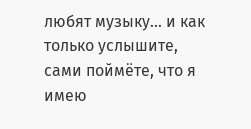любят музыку… и как только услышите, сами поймёте, что я имею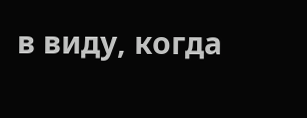в виду, когда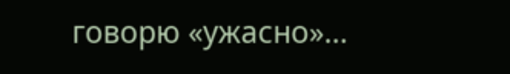говорю «ужасно»…